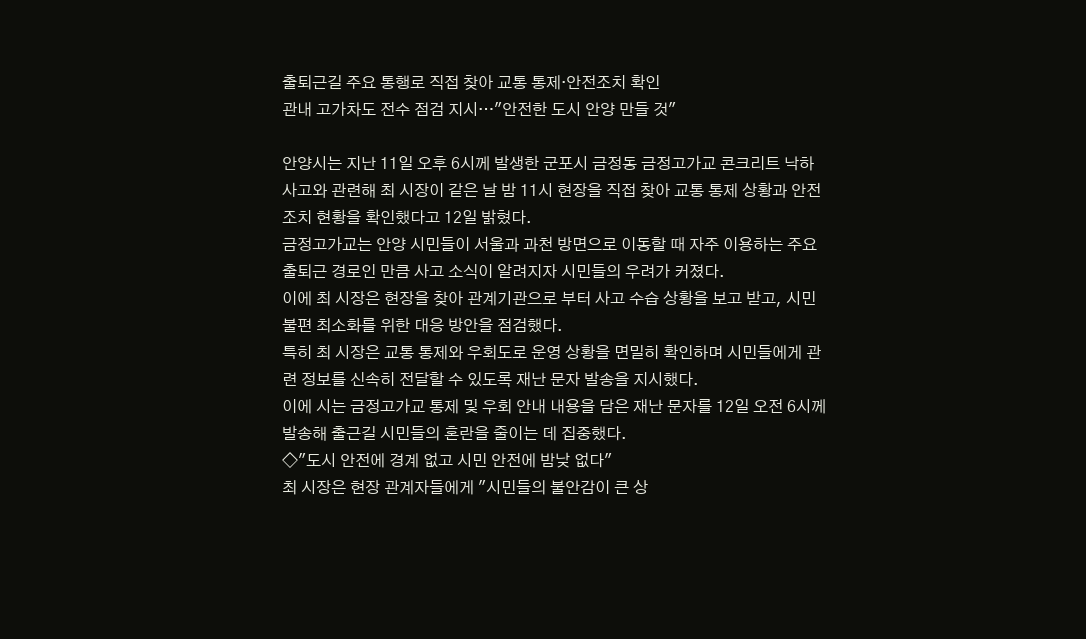출퇴근길 주요 통행로 직접 찾아 교통 통제·안전조치 확인
관내 고가차도 전수 점검 지시…"안전한 도시 안양 만들 것"

안양시는 지난 11일 오후 6시께 발생한 군포시 금정동 금정고가교 콘크리트 낙하 사고와 관련해 최 시장이 같은 날 밤 11시 현장을 직접 찾아 교통 통제 상황과 안전조치 현황을 확인했다고 12일 밝혔다.
금정고가교는 안양 시민들이 서울과 과천 방면으로 이동할 때 자주 이용하는 주요 출퇴근 경로인 만큼 사고 소식이 알려지자 시민들의 우려가 커졌다.
이에 최 시장은 현장을 찾아 관계기관으로 부터 사고 수습 상황을 보고 받고, 시민 불편 최소화를 위한 대응 방안을 점검했다.
특히 최 시장은 교통 통제와 우회도로 운영 상황을 면밀히 확인하며 시민들에게 관련 정보를 신속히 전달할 수 있도록 재난 문자 발송을 지시했다.
이에 시는 금정고가교 통제 및 우회 안내 내용을 담은 재난 문자를 12일 오전 6시께 발송해 출근길 시민들의 혼란을 줄이는 데 집중했다.
◇"도시 안전에 경계 없고 시민 안전에 밤낮 없다"
최 시장은 현장 관계자들에게 "시민들의 불안감이 큰 상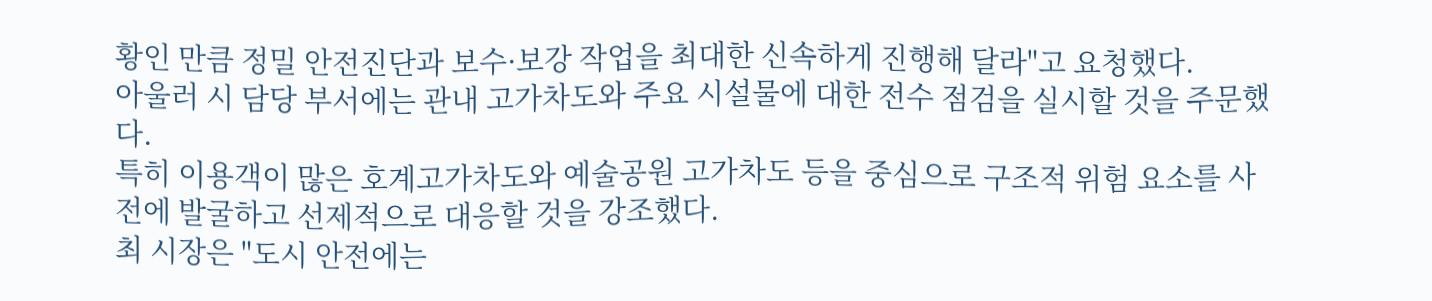황인 만큼 정밀 안전진단과 보수·보강 작업을 최대한 신속하게 진행해 달라"고 요청했다.
아울러 시 담당 부서에는 관내 고가차도와 주요 시설물에 대한 전수 점검을 실시할 것을 주문했다.
특히 이용객이 많은 호계고가차도와 예술공원 고가차도 등을 중심으로 구조적 위험 요소를 사전에 발굴하고 선제적으로 대응할 것을 강조했다.
최 시장은 "도시 안전에는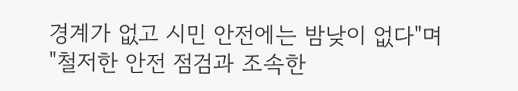경계가 없고 시민 안전에는 밤낮이 없다"며 "철저한 안전 점검과 조속한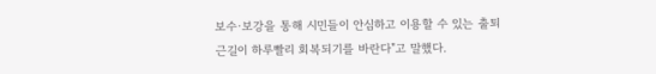보수·보강을 통해 시민들이 안심하고 이용할 수 있는 출퇴근길이 하루빨리 회복되기를 바란다"고 말했다.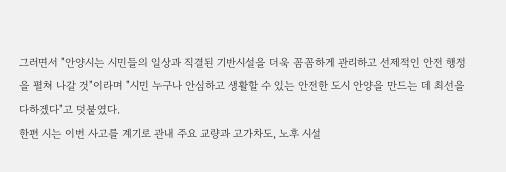그러면서 "안양시는 시민들의 일상과 직결된 기반시설을 더욱 꼼꼼하게 관리하고 선제적인 안전 행정을 펼쳐 나갈 것"이라며 "시민 누구나 안심하고 생활할 수 있는 안전한 도시 안양을 만드는 데 최선을 다하겠다"고 덧붙였다.
한편 시는 이번 사고를 계기로 관내 주요 교량과 고가차도, 노후 시설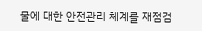물에 대한 안전관리 체계를 재점검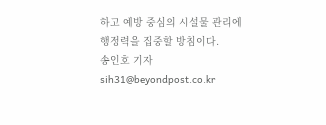하고 예방 중심의 시설물 관리에 행정력을 집중할 방침이다.
송인호 기자 sih31@beyondpost.co.kr